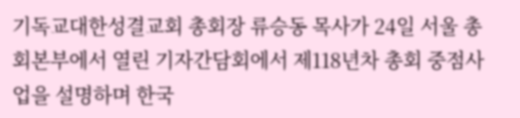기독교대한성결교회 총회장 류승동 목사가 24일 서울 총회본부에서 열린 기자간담회에서 제118년차 총회 중점사업을 설명하며 한국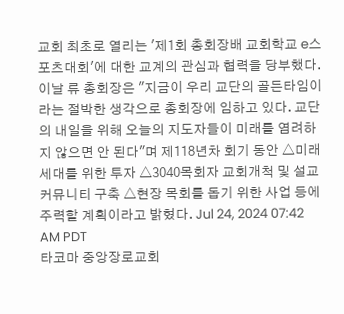교회 최초로 열리는 '제1회 총회장배 교회학교 e스포츠대회'에 대한 교계의 관심과 협력을 당부했다. 이날 류 총회장은 "지금이 우리 교단의 골든타임이라는 절박한 생각으로 총회장에 임하고 있다. 교단의 내일을 위해 오늘의 지도자들이 미래를 염려하지 않으면 안 된다"며 제118년차 회기 동안 △미래세대를 위한 투자 △3040목회자 교회개척 및 설교 커뮤니티 구축 △현장 목회를 돕기 위한 사업 등에 주력할 계획이라고 밝혔다. Jul 24, 2024 07:42 AM PDT
타코마 중앙장로교회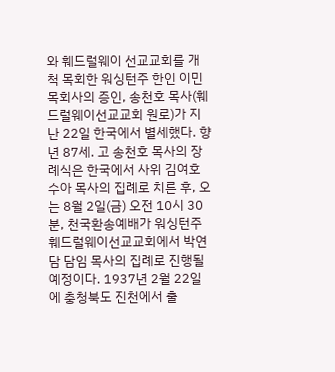와 훼드럴웨이 선교교회를 개척 목회한 워싱턴주 한인 이민 목회사의 증인, 송천호 목사(훼드럴웨이선교교회 원로)가 지난 22일 한국에서 별세했다. 향년 87세. 고 송천호 목사의 장례식은 한국에서 사위 김여호수아 목사의 집례로 치른 후, 오는 8월 2일(금) 오전 10시 30분, 천국환송예배가 워싱턴주 훼드럴웨이선교교회에서 박연담 담임 목사의 집례로 진행될 예정이다. 1937년 2월 22일에 충청북도 진천에서 출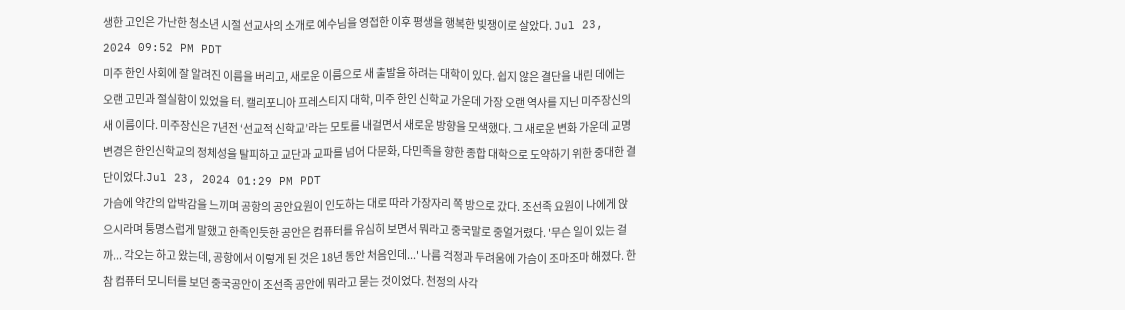생한 고인은 가난한 청소년 시절 선교사의 소개로 예수님을 영접한 이후 평생을 행복한 빚쟁이로 살았다. Jul 23, 2024 09:52 PM PDT
미주 한인 사회에 잘 알려진 이름을 버리고, 새로운 이름으로 새 출발을 하려는 대학이 있다. 쉽지 않은 결단을 내린 데에는 오랜 고민과 절실함이 있었을 터. 캘리포니아 프레스티지 대학, 미주 한인 신학교 가운데 가장 오랜 역사를 지닌 미주장신의 새 이름이다. 미주장신은 7년전 ‘선교적 신학교’라는 모토를 내걸면서 새로운 방향을 모색했다. 그 새로운 변화 가운데 교명 변경은 한인신학교의 정체성을 탈피하고 교단과 교파를 넘어 다문화, 다민족을 향한 종합 대학으로 도약하기 위한 중대한 결단이었다.Jul 23, 2024 01:29 PM PDT
가슴에 약간의 압박감을 느끼며 공항의 공안요원이 인도하는 대로 따라 가장자리 쪽 방으로 갔다. 조선족 요원이 나에게 앉으시라며 퉁명스럽게 말했고 한족인듯한 공안은 컴퓨터를 유심히 보면서 뭐라고 중국말로 중얼거렸다. '무슨 일이 있는 걸까... 각오는 하고 왔는데, 공항에서 이렇게 된 것은 18년 동안 처음인데...' 나름 걱정과 두려움에 가슴이 조마조마 해졌다. 한참 컴퓨터 모니터를 보던 중국공안이 조선족 공안에 뭐라고 묻는 것이었다. 천정의 사각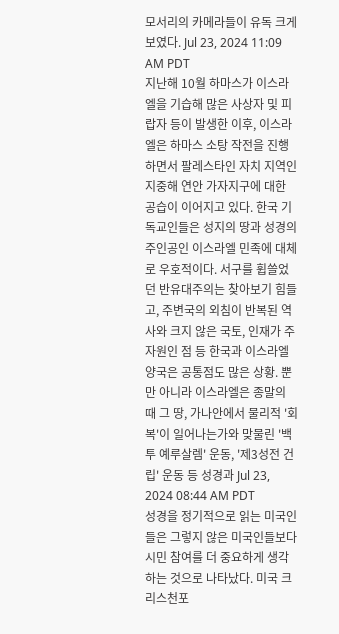모서리의 카메라들이 유독 크게 보였다. Jul 23, 2024 11:09 AM PDT
지난해 10월 하마스가 이스라엘을 기습해 많은 사상자 및 피랍자 등이 발생한 이후, 이스라엘은 하마스 소탕 작전을 진행하면서 팔레스타인 자치 지역인 지중해 연안 가자지구에 대한 공습이 이어지고 있다. 한국 기독교인들은 성지의 땅과 성경의 주인공인 이스라엘 민족에 대체로 우호적이다. 서구를 휩쓸었던 반유대주의는 찾아보기 힘들고, 주변국의 외침이 반복된 역사와 크지 않은 국토, 인재가 주 자원인 점 등 한국과 이스라엘 양국은 공통점도 많은 상황. 뿐만 아니라 이스라엘은 종말의 때 그 땅, 가나안에서 물리적 '회복'이 일어나는가와 맞물린 '백투 예루살렘' 운동, '제3성전 건립' 운동 등 성경과 Jul 23, 2024 08:44 AM PDT
성경을 정기적으로 읽는 미국인들은 그렇지 않은 미국인들보다 시민 참여를 더 중요하게 생각하는 것으로 나타났다. 미국 크리스천포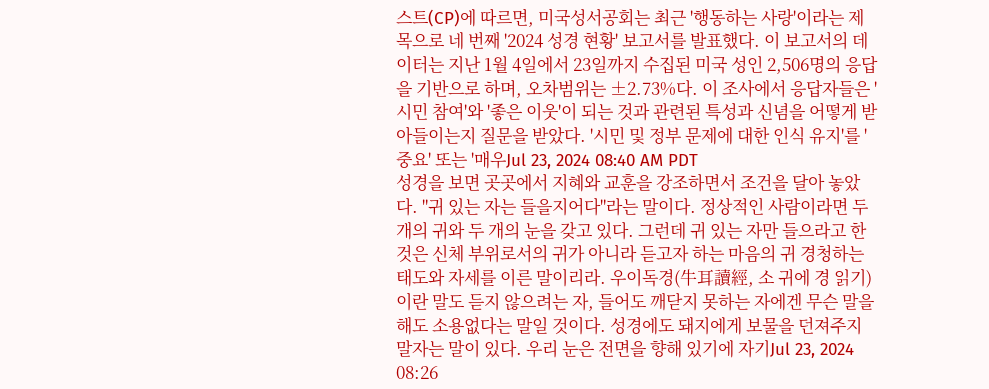스트(CP)에 따르면, 미국성서공회는 최근 '행동하는 사랑'이라는 제목으로 네 번째 '2024 성경 현황' 보고서를 발표했다. 이 보고서의 데이터는 지난 1월 4일에서 23일까지 수집된 미국 성인 2,506명의 응답을 기반으로 하며, 오차범위는 ±2.73%다. 이 조사에서 응답자들은 '시민 참여'와 '좋은 이웃'이 되는 것과 관련된 특성과 신념을 어떻게 받아들이는지 질문을 받았다. '시민 및 정부 문제에 대한 인식 유지'를 '중요' 또는 '매우Jul 23, 2024 08:40 AM PDT
성경을 보면 곳곳에서 지혜와 교훈을 강조하면서 조건을 달아 놓았다. "귀 있는 자는 들을지어다"라는 말이다. 정상적인 사람이라면 두 개의 귀와 두 개의 눈을 갖고 있다. 그런데 귀 있는 자만 들으라고 한 것은 신체 부위로서의 귀가 아니라 듣고자 하는 마음의 귀 경청하는 태도와 자세를 이른 말이리라. 우이독경(牛耳讀經, 소 귀에 경 읽기)이란 말도 듣지 않으려는 자, 들어도 깨닫지 못하는 자에겐 무슨 말을 해도 소용없다는 말일 것이다. 성경에도 돼지에게 보물을 던져주지 말자는 말이 있다. 우리 눈은 전면을 향해 있기에 자기Jul 23, 2024 08:26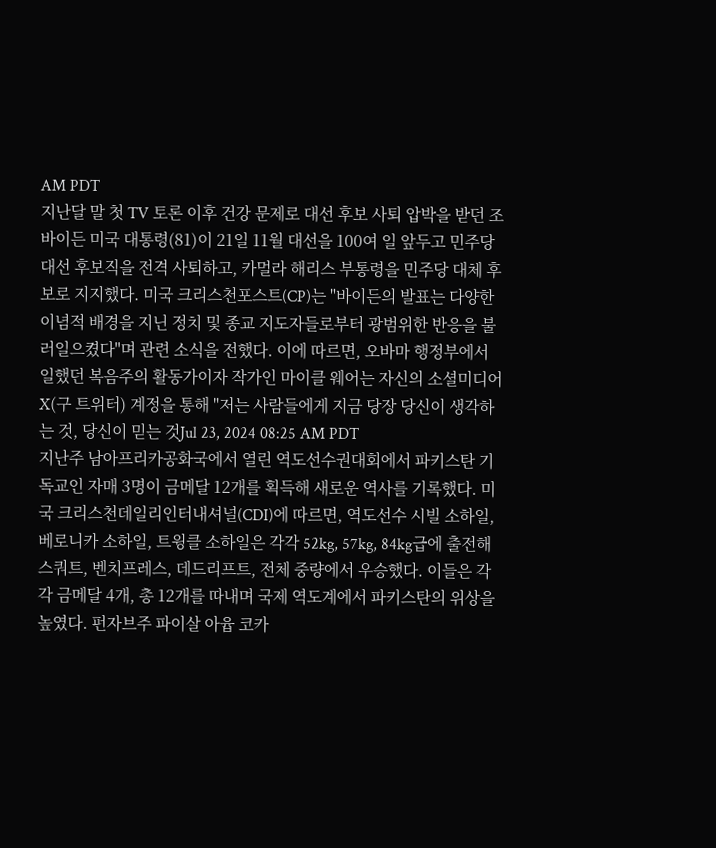AM PDT
지난달 말 첫 TV 토론 이후 건강 문제로 대선 후보 사퇴 압박을 받던 조 바이든 미국 대통령(81)이 21일 11월 대선을 100여 일 앞두고 민주당 대선 후보직을 전격 사퇴하고, 카멀라 해리스 부통령을 민주당 대체 후보로 지지했다. 미국 크리스천포스트(CP)는 "바이든의 발표는 다양한 이념적 배경을 지닌 정치 및 종교 지도자들로부터 광범위한 반응을 불러일으켰다"며 관련 소식을 전했다. 이에 따르면, 오바마 행정부에서 일했던 복음주의 활동가이자 작가인 마이클 웨어는 자신의 소셜미디어 X(구 트위터) 계정을 통해 "저는 사람들에게 지금 당장 당신이 생각하는 것, 당신이 믿는 것Jul 23, 2024 08:25 AM PDT
지난주 남아프리카공화국에서 열린 역도선수권대회에서 파키스탄 기독교인 자매 3명이 금메달 12개를 획득해 새로운 역사를 기록했다. 미국 크리스천데일리인터내셔널(CDI)에 따르면, 역도선수 시빌 소하일, 베로니카 소하일, 트윙클 소하일은 각각 52kg, 57kg, 84kg급에 출전해 스쿼트, 벤치프레스, 데드리프트, 전체 중량에서 우승했다. 이들은 각각 금메달 4개, 총 12개를 따내며 국제 역도계에서 파키스탄의 위상을 높였다. 펀자브주 파이살 아윱 코카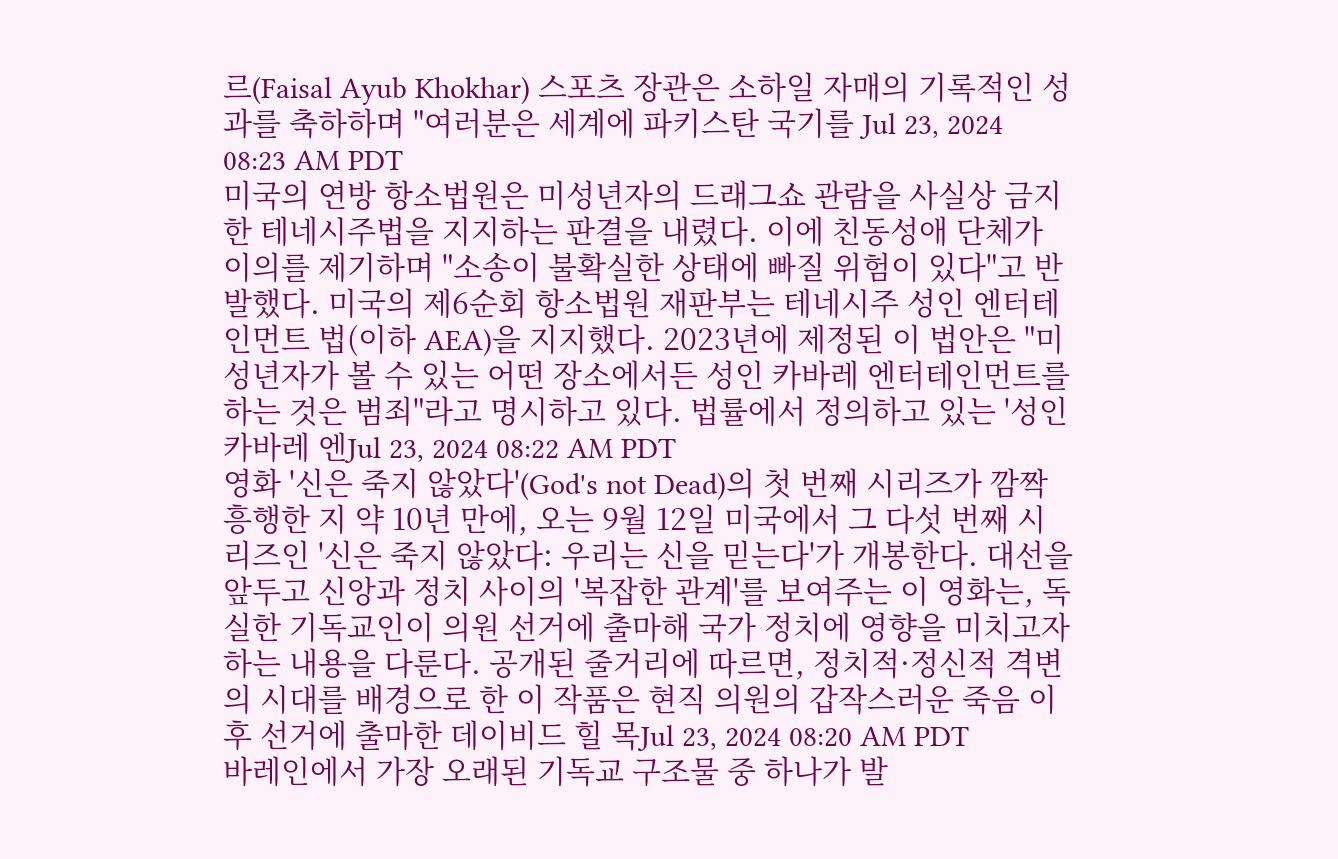르(Faisal Ayub Khokhar) 스포츠 장관은 소하일 자매의 기록적인 성과를 축하하며 "여러분은 세계에 파키스탄 국기를 Jul 23, 2024 08:23 AM PDT
미국의 연방 항소법원은 미성년자의 드래그쇼 관람을 사실상 금지한 테네시주법을 지지하는 판결을 내렸다. 이에 친동성애 단체가 이의를 제기하며 "소송이 불확실한 상태에 빠질 위험이 있다"고 반발했다. 미국의 제6순회 항소법원 재판부는 테네시주 성인 엔터테인먼트 법(이하 AEA)을 지지했다. 2023년에 제정된 이 법안은 "미성년자가 볼 수 있는 어떤 장소에서든 성인 카바레 엔터테인먼트를 하는 것은 범죄"라고 명시하고 있다. 법률에서 정의하고 있는 '성인 카바레 엔Jul 23, 2024 08:22 AM PDT
영화 '신은 죽지 않았다'(God's not Dead)의 첫 번째 시리즈가 깜짝 흥행한 지 약 10년 만에, 오는 9월 12일 미국에서 그 다섯 번째 시리즈인 '신은 죽지 않았다: 우리는 신을 믿는다'가 개봉한다. 대선을 앞두고 신앙과 정치 사이의 '복잡한 관계'를 보여주는 이 영화는, 독실한 기독교인이 의원 선거에 출마해 국가 정치에 영향을 미치고자 하는 내용을 다룬다. 공개된 줄거리에 따르면, 정치적·정신적 격변의 시대를 배경으로 한 이 작품은 현직 의원의 갑작스러운 죽음 이후 선거에 출마한 데이비드 힐 목Jul 23, 2024 08:20 AM PDT
바레인에서 가장 오래된 기독교 구조물 중 하나가 발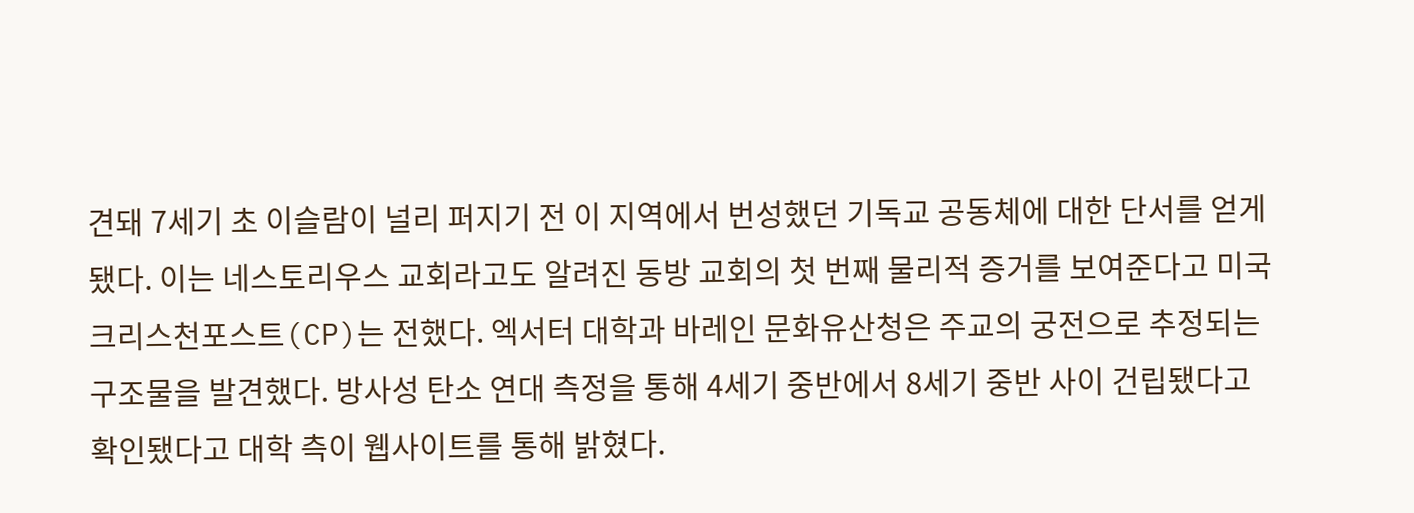견돼 7세기 초 이슬람이 널리 퍼지기 전 이 지역에서 번성했던 기독교 공동체에 대한 단서를 얻게 됐다. 이는 네스토리우스 교회라고도 알려진 동방 교회의 첫 번째 물리적 증거를 보여준다고 미국 크리스천포스트(CP)는 전했다. 엑서터 대학과 바레인 문화유산청은 주교의 궁전으로 추정되는 구조물을 발견했다. 방사성 탄소 연대 측정을 통해 4세기 중반에서 8세기 중반 사이 건립됐다고 확인됐다고 대학 측이 웹사이트를 통해 밝혔다.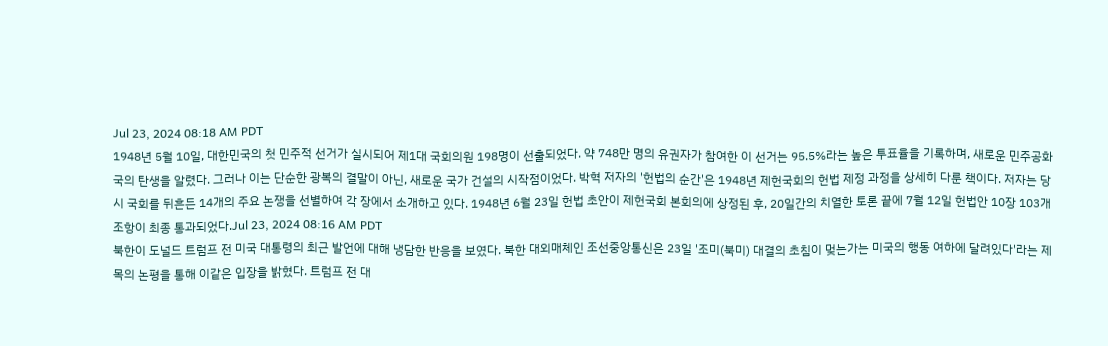Jul 23, 2024 08:18 AM PDT
1948년 5월 10일, 대한민국의 첫 민주적 선거가 실시되어 제1대 국회의원 198명이 선출되었다. 약 748만 명의 유권자가 참여한 이 선거는 95.5%라는 높은 투표율을 기록하며, 새로운 민주공화국의 탄생을 알렸다. 그러나 이는 단순한 광복의 결말이 아닌, 새로운 국가 건설의 시작점이었다. 박혁 저자의 '헌법의 순간'은 1948년 제헌국회의 헌법 제정 과정을 상세히 다룬 책이다. 저자는 당시 국회를 뒤흔든 14개의 주요 논쟁을 선별하여 각 장에서 소개하고 있다. 1948년 6월 23일 헌법 초안이 제헌국회 본회의에 상정된 후, 20일간의 치열한 토론 끝에 7월 12일 헌법안 10장 103개 조항이 최종 통과되었다.Jul 23, 2024 08:16 AM PDT
북한이 도널드 트럼프 전 미국 대통령의 최근 발언에 대해 냉담한 반응을 보였다. 북한 대외매체인 조선중앙통신은 23일 '조미(북미) 대결의 초침이 멎는가는 미국의 행동 여하에 달려있다'라는 제목의 논평을 통해 이같은 입장을 밝혔다. 트럼프 전 대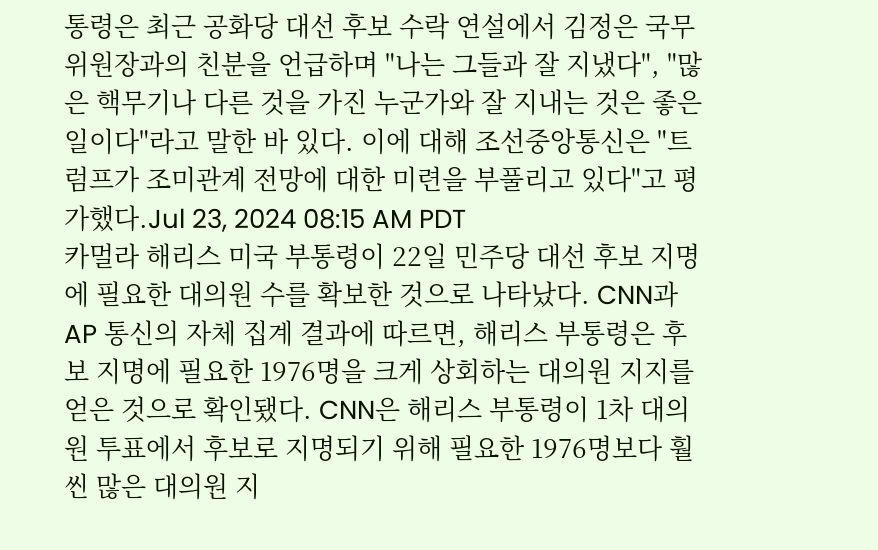통령은 최근 공화당 대선 후보 수락 연설에서 김정은 국무위원장과의 친분을 언급하며 "나는 그들과 잘 지냈다", "많은 핵무기나 다른 것을 가진 누군가와 잘 지내는 것은 좋은 일이다"라고 말한 바 있다. 이에 대해 조선중앙통신은 "트럼프가 조미관계 전망에 대한 미련을 부풀리고 있다"고 평가했다.Jul 23, 2024 08:15 AM PDT
카멀라 해리스 미국 부통령이 22일 민주당 대선 후보 지명에 필요한 대의원 수를 확보한 것으로 나타났다. CNN과 AP 통신의 자체 집계 결과에 따르면, 해리스 부통령은 후보 지명에 필요한 1976명을 크게 상회하는 대의원 지지를 얻은 것으로 확인됐다. CNN은 해리스 부통령이 1차 대의원 투표에서 후보로 지명되기 위해 필요한 1976명보다 훨씬 많은 대의원 지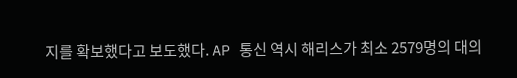지를 확보했다고 보도했다. AP 통신 역시 해리스가 최소 2579명의 대의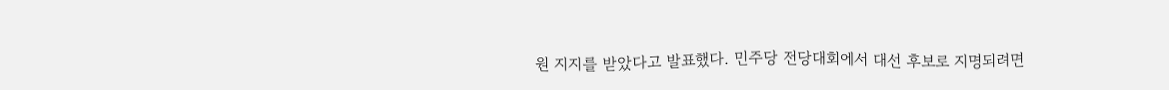원 지지를 받았다고 발표했다. 민주당 전당대회에서 대선 후보로 지명되려면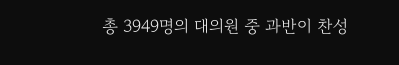총 3949명의 대의원 중 과반이 찬성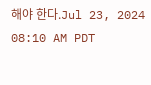해야 한다.Jul 23, 2024 08:10 AM PDT